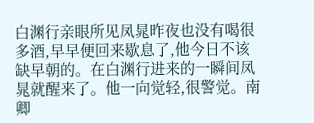白渊行亲眼所见凤晁昨夜也没有喝很多酒,早早便回来歇息了,他今日不该缺早朝的。在白渊行进来的一瞬间凤晁就醒来了。他一向觉轻,很警觉。南卿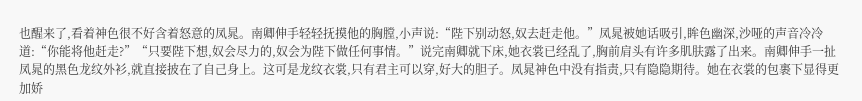也醒来了,看着神色很不好含着怒意的凤晁。南卿伸手轻轻抚摸他的胸膛,小声说:“陛下别动怒,奴去赶走他。”凤晁被她话吸引,眸色幽深,沙哑的声音冷冷道:“你能将他赶走?”“只要陛下想,奴会尽力的,奴会为陛下做任何事情。”说完南卿就下床,她衣裳已经乱了,胸前肩头有许多肌肤露了出来。南卿伸手一扯凤晁的黑色龙纹外衫,就直接披在了自己身上。这可是龙纹衣裳,只有君主可以穿,好大的胆子。凤晁神色中没有指责,只有隐隐期待。她在衣裳的包裹下显得更加娇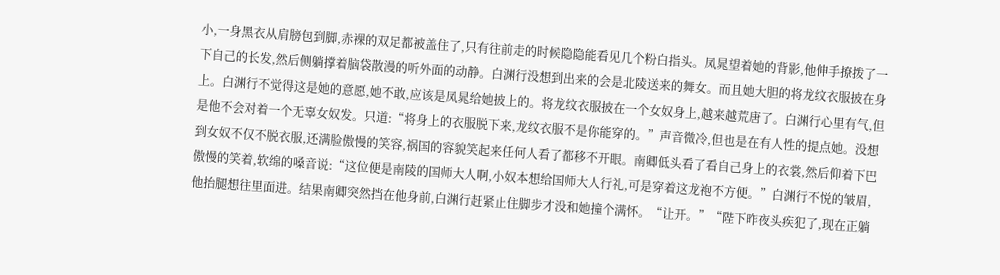小,一身黑衣从肩膀包到脚,赤裸的双足都被盖住了,只有往前走的时候隐隐能看见几个粉白指头。凤晁望着她的背影,他伸手撩拨了一下自己的长发,然后侧躺撑着脑袋散漫的听外面的动静。白渊行没想到出来的会是北陵送来的舞女。而且她大胆的将龙纹衣服披在身上。白渊行不觉得这是她的意愿,她不敢,应该是凤晁给她披上的。将龙纹衣服披在一个女奴身上,越来越荒唐了。白渊行心里有气,但是他不会对着一个无辜女奴发。只道:“将身上的衣服脱下来,龙纹衣服不是你能穿的。”声音微冷,但也是在有人性的提点她。没想到女奴不仅不脱衣服,还满脸傲慢的笑容,祸国的容貌笑起来任何人看了都移不开眼。南卿低头看了看自己身上的衣裳,然后仰着下巴傲慢的笑着,软绵的嗓音说:“这位便是南陵的国师大人啊,小奴本想给国师大人行礼,可是穿着这龙袍不方便。”白渊行不悦的皱眉,他抬腿想往里面进。结果南卿突然挡在他身前,白渊行赶紧止住脚步才没和她撞个满怀。“让开。”“陛下昨夜头疾犯了,现在正躺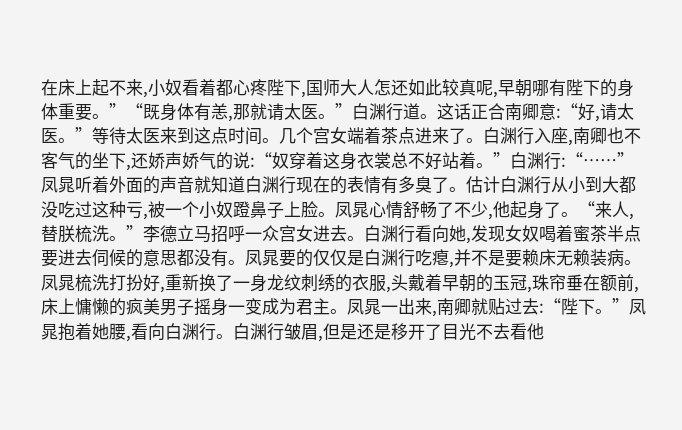在床上起不来,小奴看着都心疼陛下,国师大人怎还如此较真呢,早朝哪有陛下的身体重要。”“既身体有恙,那就请太医。”白渊行道。这话正合南卿意:“好,请太医。”等待太医来到这点时间。几个宫女端着茶点进来了。白渊行入座,南卿也不客气的坐下,还娇声娇气的说:“奴穿着这身衣裳总不好站着。”白渊行:“……”凤晁听着外面的声音就知道白渊行现在的表情有多臭了。估计白渊行从小到大都没吃过这种亏,被一个小奴蹬鼻子上脸。凤晁心情舒畅了不少,他起身了。“来人,替朕梳洗。”李德立马招呼一众宫女进去。白渊行看向她,发现女奴喝着蜜茶半点要进去伺候的意思都没有。凤晁要的仅仅是白渊行吃瘪,并不是要赖床无赖装病。凤晁梳洗打扮好,重新换了一身龙纹刺绣的衣服,头戴着早朝的玉冠,珠帘垂在额前,床上慵懒的疯美男子摇身一变成为君主。凤晁一出来,南卿就贴过去:“陛下。”凤晁抱着她腰,看向白渊行。白渊行皱眉,但是还是移开了目光不去看他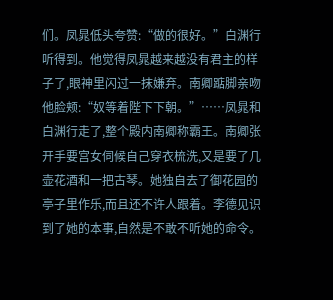们。凤晁低头夸赞:“做的很好。”白渊行听得到。他觉得凤晁越来越没有君主的样子了,眼神里闪过一抹嫌弃。南卿踮脚亲吻他脸颊:“奴等着陛下下朝。”……凤晁和白渊行走了,整个殿内南卿称霸王。南卿张开手要宫女伺候自己穿衣梳洗,又是要了几壶花酒和一把古琴。她独自去了御花园的亭子里作乐,而且还不许人跟着。李德见识到了她的本事,自然是不敢不听她的命令。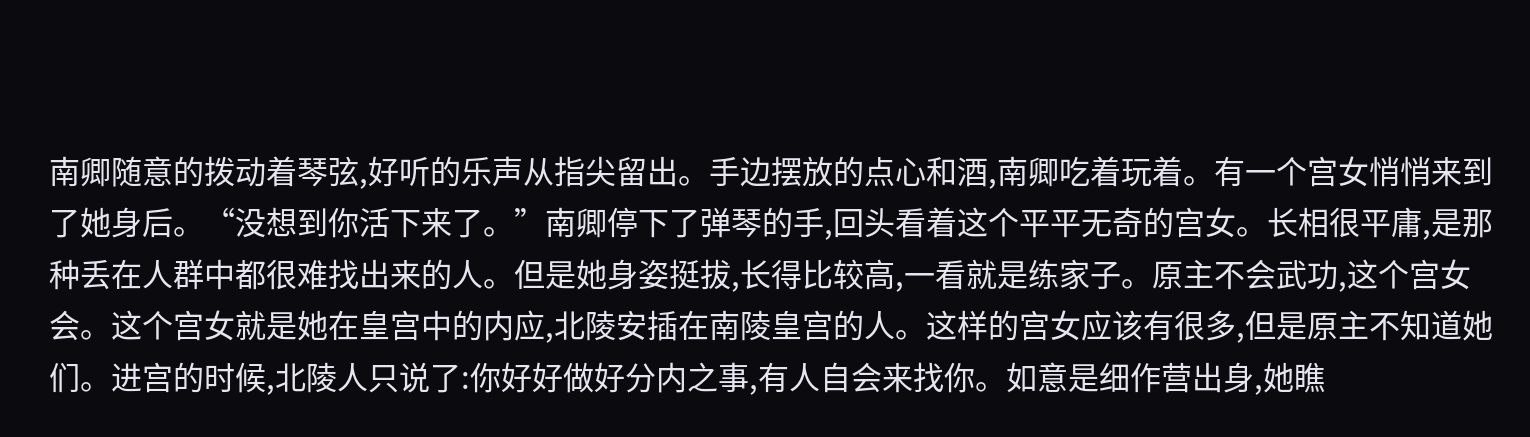南卿随意的拨动着琴弦,好听的乐声从指尖留出。手边摆放的点心和酒,南卿吃着玩着。有一个宫女悄悄来到了她身后。“没想到你活下来了。”南卿停下了弹琴的手,回头看着这个平平无奇的宫女。长相很平庸,是那种丢在人群中都很难找出来的人。但是她身姿挺拔,长得比较高,一看就是练家子。原主不会武功,这个宫女会。这个宫女就是她在皇宫中的内应,北陵安插在南陵皇宫的人。这样的宫女应该有很多,但是原主不知道她们。进宫的时候,北陵人只说了:你好好做好分内之事,有人自会来找你。如意是细作营出身,她瞧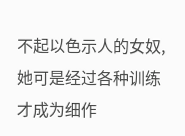不起以色示人的女奴,她可是经过各种训练才成为细作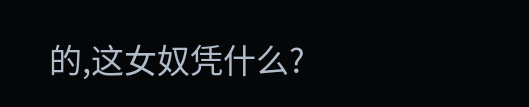的,这女奴凭什么?